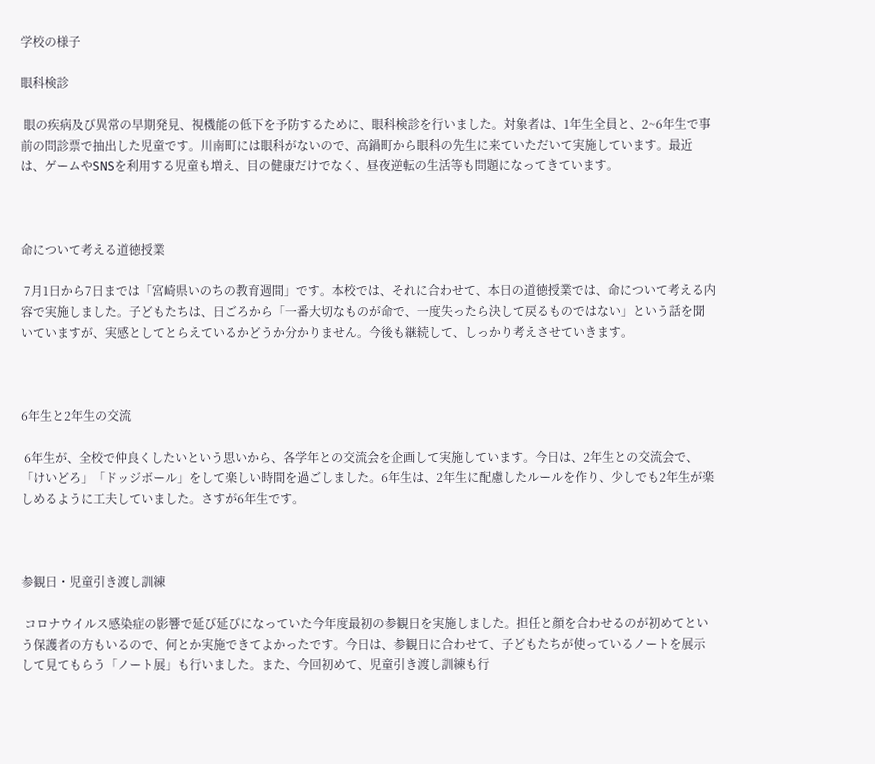学校の様子

眼科検診

 眼の疾病及び異常の早期発見、視機能の低下を予防するために、眼科検診を行いました。対象者は、1年生全員と、2~6年生で事前の問診票で抽出した児童です。川南町には眼科がないので、高鍋町から眼科の先生に来ていただいて実施しています。最近は、ゲームやSNSを利用する児童も増え、目の健康だけでなく、昼夜逆転の生活等も問題になってきています。



命について考える道徳授業

 7月1日から7日までは「宮崎県いのちの教育週間」です。本校では、それに合わせて、本日の道徳授業では、命について考える内容で実施しました。子どもたちは、日ごろから「一番大切なものが命で、一度失ったら決して戻るものではない」という話を聞いていますが、実感としてとらえているかどうか分かりません。今後も継続して、しっかり考えさせていきます。



6年生と2年生の交流

 6年生が、全校で仲良くしたいという思いから、各学年との交流会を企画して実施しています。今日は、2年生との交流会で、「けいどろ」「ドッジボール」をして楽しい時間を過ごしました。6年生は、2年生に配慮したルールを作り、少しでも2年生が楽しめるように工夫していました。さすが6年生です。



参観日・児童引き渡し訓練

 コロナウイルス感染症の影響で延び延びになっていた今年度最初の参観日を実施しました。担任と顔を合わせるのが初めてという保護者の方もいるので、何とか実施できてよかったです。今日は、参観日に合わせて、子どもたちが使っているノートを展示して見てもらう「ノート展」も行いました。また、今回初めて、児童引き渡し訓練も行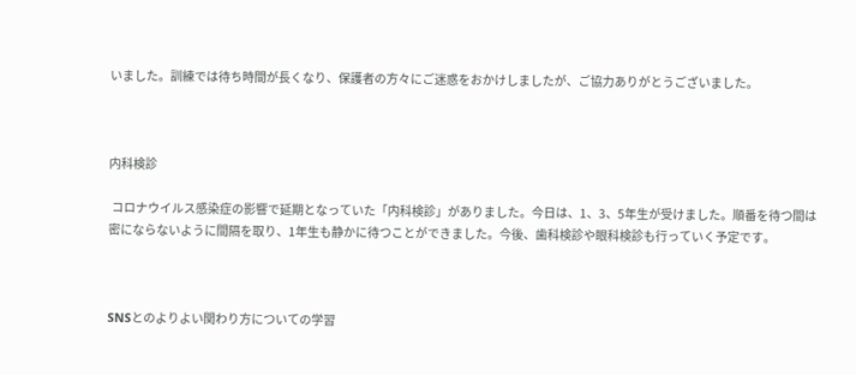いました。訓練では待ち時間が長くなり、保護者の方々にご迷惑をおかけしましたが、ご協力ありがとうございました。



内科検診

 コロナウイルス感染症の影響で延期となっていた「内科検診」がありました。今日は、1、3、5年生が受けました。順番を待つ間は密にならないように間隔を取り、1年生も静かに待つことができました。今後、歯科検診や眼科検診も行っていく予定です。



SNSとのよりよい関わり方についての学習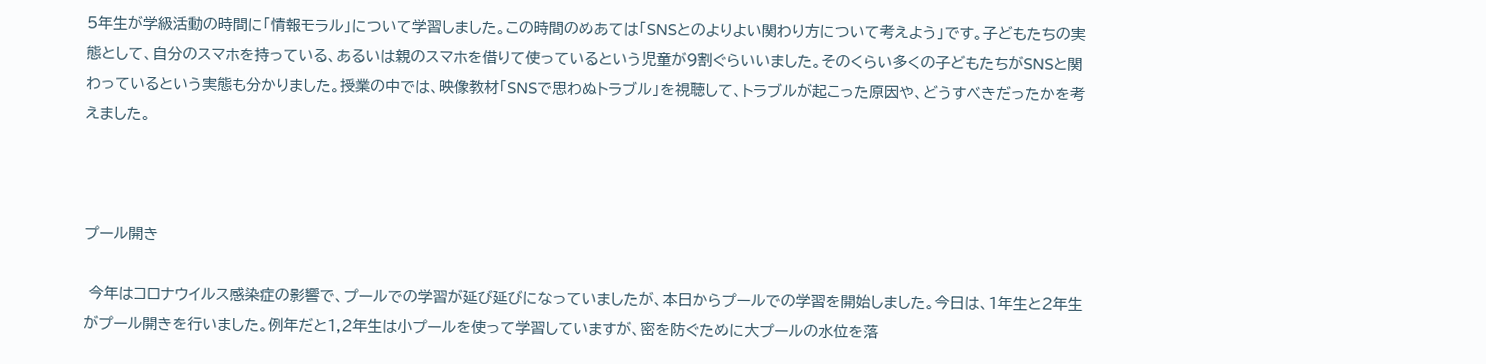5年生が学級活動の時間に「情報モラル」について学習しました。この時間のめあては「SNSとのよりよい関わり方について考えよう」です。子どもたちの実態として、自分のスマホを持っている、あるいは親のスマホを借りて使っているという児童が9割ぐらいいました。そのくらい多くの子どもたちがSNSと関わっているという実態も分かりました。授業の中では、映像教材「SNSで思わぬトラブル」を視聴して、トラブルが起こった原因や、どうすべきだったかを考えました。



プール開き

 今年はコロナウイルス感染症の影響で、プールでの学習が延び延びになっていましたが、本日からプールでの学習を開始しました。今日は、1年生と2年生がプール開きを行いました。例年だと1,2年生は小プールを使って学習していますが、密を防ぐために大プールの水位を落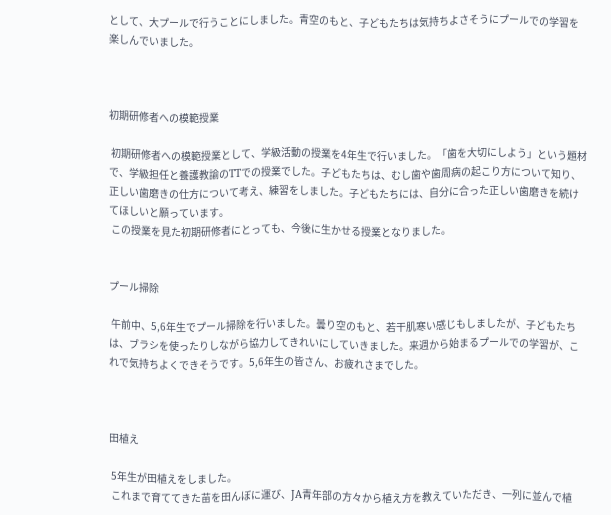として、大プールで行うことにしました。青空のもと、子どもたちは気持ちよさそうにプールでの学習を楽しんでいました。



初期研修者への模範授業

 初期研修者への模範授業として、学級活動の授業を4年生で行いました。「歯を大切にしよう」という題材で、学級担任と養護教諭のTTでの授業でした。子どもたちは、むし歯や歯周病の起こり方について知り、正しい歯磨きの仕方について考え、練習をしました。子どもたちには、自分に合った正しい歯磨きを続けてほしいと願っています。
 この授業を見た初期研修者にとっても、今後に生かせる授業となりました。


プール掃除

 午前中、5,6年生でプール掃除を行いました。曇り空のもと、若干肌寒い感じもしましたが、子どもたちは、ブラシを使ったりしながら協力してきれいにしていきました。来週から始まるプールでの学習が、これで気持ちよくできそうです。5,6年生の皆さん、お疲れさまでした。



田植え

 5年生が田植えをしました。
 これまで育ててきた苗を田んぼに運び、JA青年部の方々から植え方を教えていただき、一列に並んで植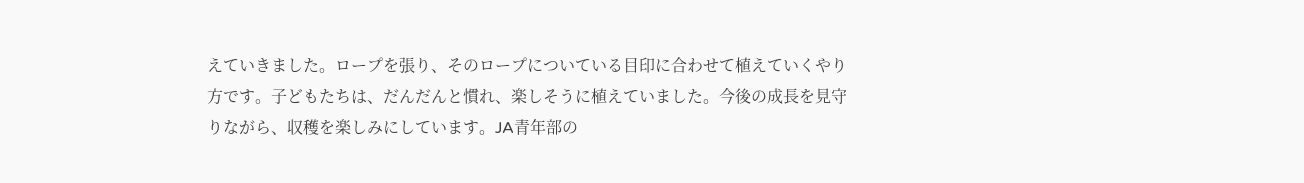えていきました。ロープを張り、そのロープについている目印に合わせて植えていくやり方です。子どもたちは、だんだんと慣れ、楽しそうに植えていました。今後の成長を見守りながら、収穫を楽しみにしています。JA青年部の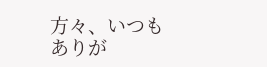方々、いつもありが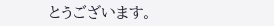とうございます。